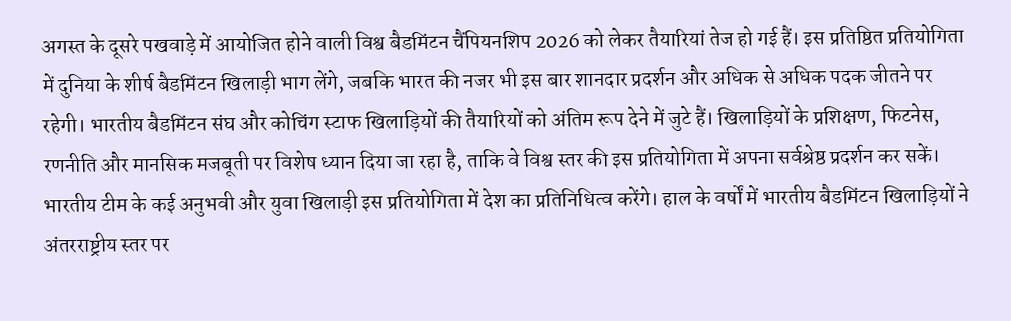अगस्त के दूसरे पखवाड़े में आयोजित होने वाली विश्व बैडमिंटन चैंपियनशिप 2026 को लेकर तैयारियां तेज हो गई हैं। इस प्रतिष्ठित प्रतियोगिता में दुनिया के शीर्ष बैडमिंटन खिलाड़ी भाग लेंगे, जबकि भारत की नजर भी इस बार शानदार प्रदर्शन और अधिक से अधिक पदक जीतने पर रहेगी। भारतीय बैडमिंटन संघ और कोचिंग स्टाफ खिलाड़ियों की तैयारियों को अंतिम रूप देने में जुटे हैं। खिलाड़ियों के प्रशिक्षण, फिटनेस, रणनीति और मानसिक मजबूती पर विशेष ध्यान दिया जा रहा है, ताकि वे विश्व स्तर की इस प्रतियोगिता में अपना सर्वश्रेष्ठ प्रदर्शन कर सकें।
भारतीय टीम के कई अनुभवी और युवा खिलाड़ी इस प्रतियोगिता में देश का प्रतिनिधित्व करेंगे। हाल के वर्षों में भारतीय बैडमिंटन खिलाड़ियों ने अंतरराष्ट्रीय स्तर पर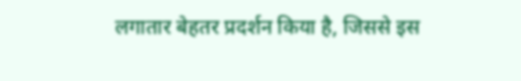लगातार बेहतर प्रदर्शन किया है, जिससे इस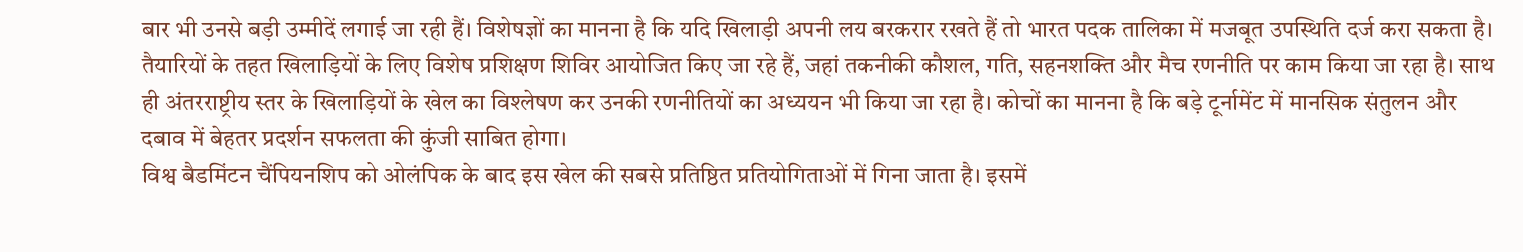बार भी उनसे बड़ी उम्मीदें लगाई जा रही हैं। विशेषज्ञों का मानना है कि यदि खिलाड़ी अपनी लय बरकरार रखते हैं तो भारत पदक तालिका में मजबूत उपस्थिति दर्ज करा सकता है।
तैयारियों के तहत खिलाड़ियों के लिए विशेष प्रशिक्षण शिविर आयोजित किए जा रहे हैं, जहां तकनीकी कौशल, गति, सहनशक्ति और मैच रणनीति पर काम किया जा रहा है। साथ ही अंतरराष्ट्रीय स्तर के खिलाड़ियों के खेल का विश्लेषण कर उनकी रणनीतियों का अध्ययन भी किया जा रहा है। कोचों का मानना है कि बड़े टूर्नामेंट में मानसिक संतुलन और दबाव में बेहतर प्रदर्शन सफलता की कुंजी साबित होगा।
विश्व बैडमिंटन चैंपियनशिप को ओलंपिक के बाद इस खेल की सबसे प्रतिष्ठित प्रतियोगिताओं में गिना जाता है। इसमें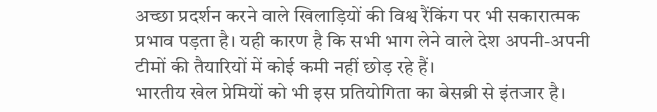अच्छा प्रदर्शन करने वाले खिलाड़ियों की विश्व रैंकिंग पर भी सकारात्मक प्रभाव पड़ता है। यही कारण है कि सभी भाग लेने वाले देश अपनी-अपनी टीमों की तैयारियों में कोई कमी नहीं छोड़ रहे हैं।
भारतीय खेल प्रेमियों को भी इस प्रतियोगिता का बेसब्री से इंतजार है।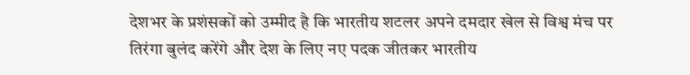देशभर के प्रशंसकों को उम्मीद है कि भारतीय शटलर अपने दमदार खेल से विश्व मंच पर तिरंगा बुलंद करेंगे और देश के लिए नए पदक जीतकर भारतीय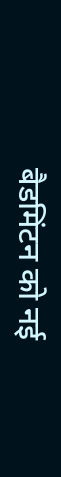बैडमिंटन को नई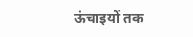ऊंचाइयों तक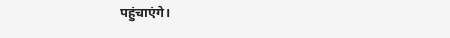पहुंचाएंगे।